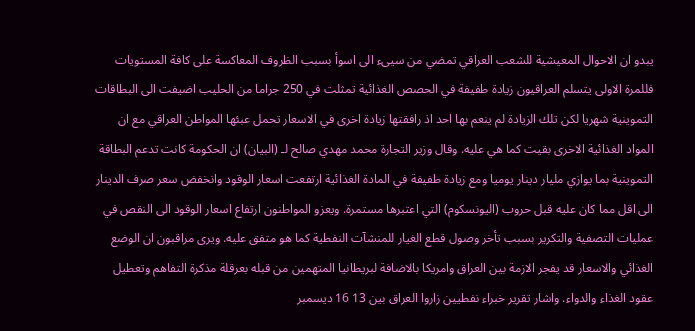يبدو ان الاحوال المعيشية للشعب العراقي تمضي من سيىء الى اسوأ بسبب الظروف المعاكسة على كافة المستويات فللمرة الاولى يتسلم العراقيون زيادة طفيفة في الحصص الغذائية تمثلت في 250 جراما من الحليب اضيفت الى البطاقات التموينية شهريا لكن تلك الزيادة لم ينعم بها احد اذ رافقتها زيادة اخرى في الاسعار تحمل عبئها المواطن العراقي مع ان المواد الغذائية الاخرى بقيت كما هي عليه. وقال وزير التجارة محمد مهدي صالح لـ (البيان) ان الحكومة كانت تدعم البطاقة التموينية بما يوازي مليار دينار يوميا ومع زيادة طفيفة في المادة الغذائية ارتفعت اسعار الوقود وانخفض سعر صرف الدينار الى اقل مما كان عليه قبل حروب (اليونسكوم) التي اعتبرها مستمرة. ويعزو المواطنون ارتفاع اسعار الوقود الى النقص في عمليات التصفية والتكرير بسبب تأخر وصول قطع الغيار للمنشآت النفطية كما هو متفق عليه. ويرى مراقبون ان الوضع الغذائي والاسعار قد يفجر الازمة بين العراق وامريكا بالاضافة لبريطانيا المتهمين من قبله بعرقلة مذكرة التفاهم وتعطيل عقود الغذاء والدواء. واشار تقرير خبراء نفطيين زاروا العراق بين 13 16 ديسمبر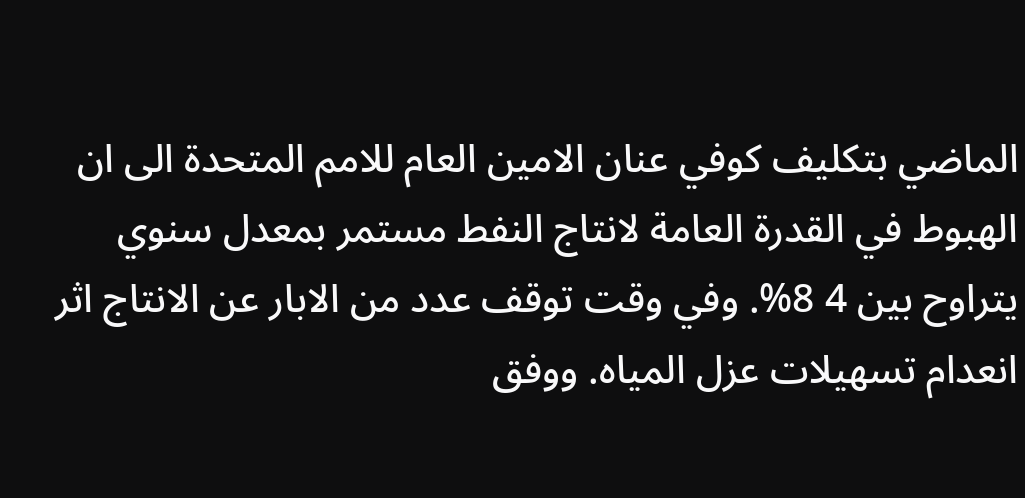الماضي بتكليف كوفي عنان الامين العام للامم المتحدة الى ان الهبوط في القدرة العامة لانتاج النفط مستمر بمعدل سنوي يتراوح بين 4 8%. وفي وقت توقف عدد من الابار عن الانتاج اثر انعدام تسهيلات عزل المياه. ووفق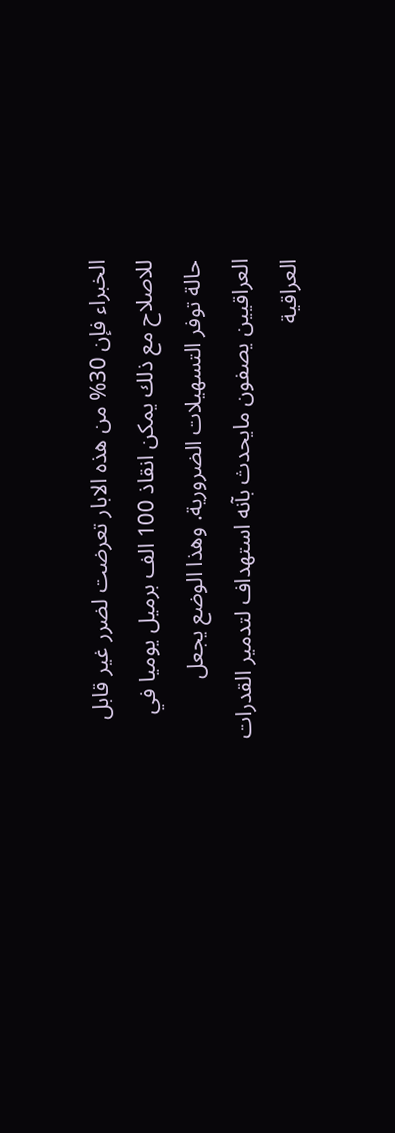الخبراء فإن 30% من هذه الابار تعرضت لضرر غير قابل للاصلاح مع ذلك يمكن انقاذ 100 الف برميل يوميا في حالة توفر التسهيلات الضرورية. وهذا الوضع يجعل العراقيين يصفون مايحدث بآنه استهداف لتدمير القدرات العراقية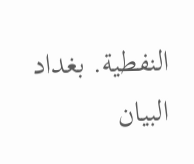النفطية. بغداد البيان